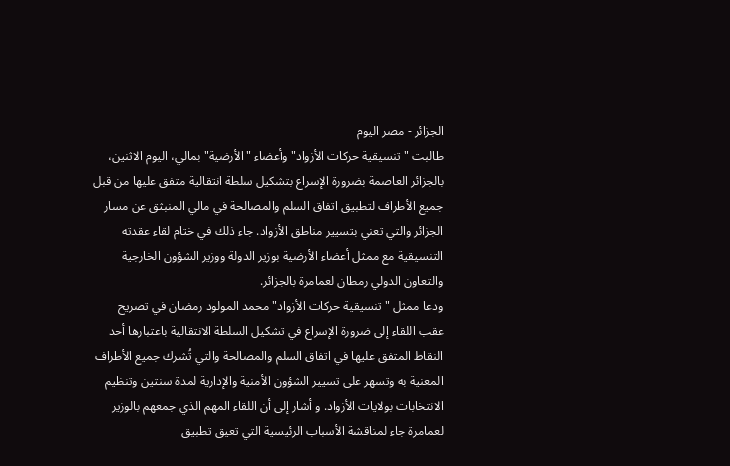الجزائر - مصر اليوم
طالبت "تنسيقية حركات الأزواد" وأعضاء "الأرضية" بمالي، اليوم الاثنين، بالجزائر العاصمة بضرورة الإسراع بتشكيل سلطة انتقالية متفق عليها من قبل جميع الأطراف لتطبيق اتفاق السلم والمصالحة في مالي المنبثق عن مسار الجزائر والتي تعني بتسيير مناطق الأزواد. جاء ذلك في ختام لقاء عقدته التنسيقية مع ممثل أعضاء الأرضية بوزير الدولة ووزير الشؤون الخارجية والتعاون الدولي رمطان لعمامرة بالجزائر.
ودعا ممثل "تنسيقية حركات الأزواد" محمد المولود رمضان في تصريح عقب اللقاء إلى ضرورة الإسراع في تشكيل السلطة الانتقالية باعتبارها أحد النقاط المتفق عليها في اتفاق السلم والمصالحة والتي تُشرك جميع الأطراف المعنية به وتسهر على تسيير الشؤون الأمنية والإدارية لمدة سنتين وتنظيم الانتخابات بولايات الأزواد. و أشار إلى أن اللقاء المهم الذي جمعهم بالوزير لعمامرة جاء لمناقشة الأسباب الرئيسية التي تعيق تطبيق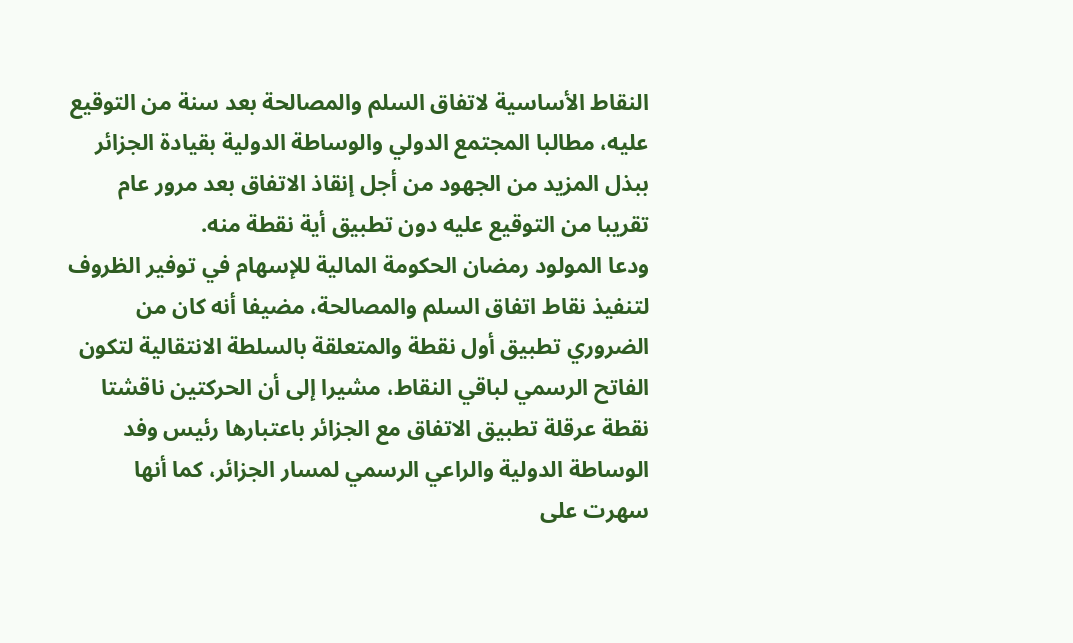النقاط الأساسية لاتفاق السلم والمصالحة بعد سنة من التوقيع عليه، مطالبا المجتمع الدولي والوساطة الدولية بقيادة الجزائر ببذل المزيد من الجهود من أجل إنقاذ الاتفاق بعد مرور عام تقريبا من التوقيع عليه دون تطبيق أية نقطة منه.
ودعا المولود رمضان الحكومة المالية للإسهام في توفير الظروف لتنفيذ نقاط اتفاق السلم والمصالحة، مضيفا أنه كان من الضروري تطبيق أول نقطة والمتعلقة بالسلطة الانتقالية لتكون الفاتح الرسمي لباقي النقاط، مشيرا إلى أن الحركتين ناقشتا نقطة عرقلة تطبيق الاتفاق مع الجزائر باعتبارها رئيس وفد الوساطة الدولية والراعي الرسمي لمسار الجزائر، كما أنها سهرت على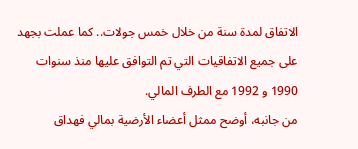الاتفاق لمدة سنة من خلال خمس جولات.. كما عملت بجهد على جميع الاتفاقيات التي تم التوافق عليها منذ سنوات 1990 و 1992 مع الطرف المالي.
من جانبه، أوضح ممثل أعضاء الأرضية بمالي فهداق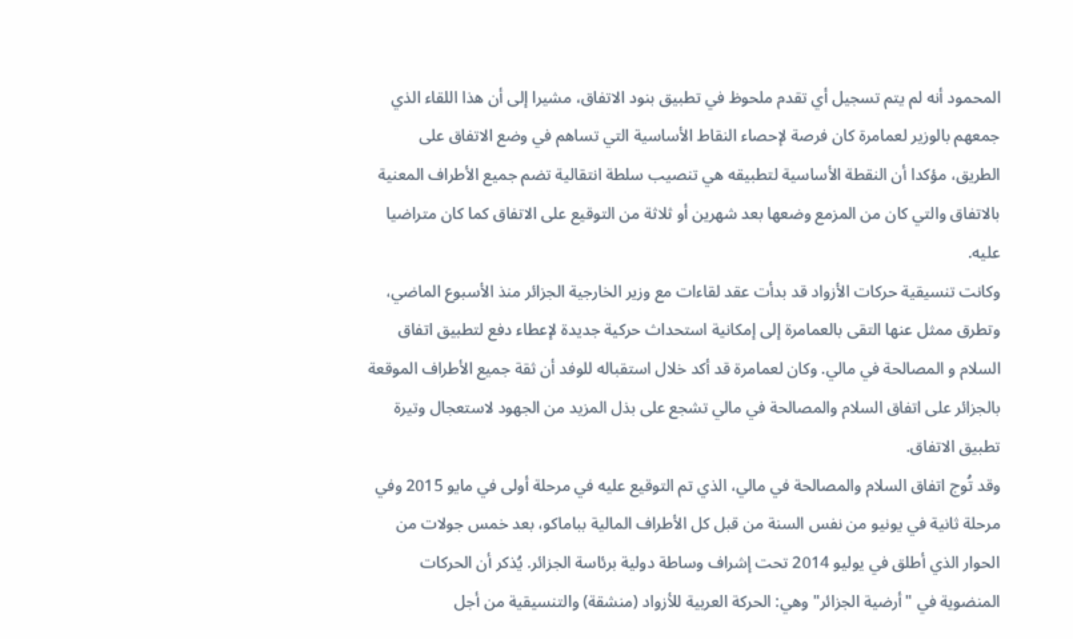المحمود أنه لم يتم تسجيل أي تقدم ملحوظ في تطبيق بنود الاتفاق، مشيرا إلى أن هذا اللقاء الذي جمعهم بالوزير لعمامرة كان فرصة لإحصاء النقاط الأساسية التي تساهم في وضع الاتفاق على الطريق، مؤكدا أن النقطة الأساسية لتطبيقه هي تنصيب سلطة انتقالية تضم جميع الأطراف المعنية بالاتفاق والتي كان من المزمع وضعها بعد شهرين أو ثلاثة من التوقيع على الاتفاق كما كان متراضيا عليه.
وكانت تنسيقية حركات الأزواد قد بدأت عقد لقاءات مع وزير الخارجية الجزائر منذ الأسبوع الماضي، وتطرق ممثل عنها التقى بالعمامرة إلى إمكانية استحداث حركية جديدة لإعطاء دفع لتطبيق اتفاق السلام و المصالحة في مالي. وكان لعمامرة قد أكد خلال استقباله للوفد أن ثقة جميع الأطراف الموقعة بالجزائر على اتفاق السلام والمصالحة في مالي تشجع على بذل المزيد من الجهود لاستعجال وتيرة تطبيق الاتفاق.
وقد تُوج اتفاق السلام والمصالحة في مالي، الذي تم التوقيع عليه في مرحلة أولى في مايو 2015 وفي مرحلة ثانية في يونيو من نفس السنة من قبل كل الأطراف المالية بباماكو، بعد خمس جولات من الحوار الذي أطلق في يوليو 2014 تحت إشراف وساطة دولية برئاسة الجزائر. يُذكر أن الحركات المنضوية في "أرضية الجزائر" وهي: الحركة العربية للأزواد (منشقة) والتنسيقية من أجل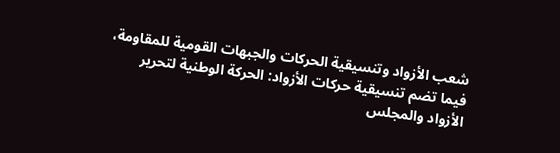شعب الأزواد وتنسيقية الحركات والجبهات القومية للمقاومة، فيما تضم تنسيقية حركات الأزواد: الحركة الوطنية لتحرير الأزواد والمجلس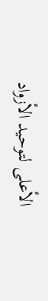الأعلى لتوحيد الأزواد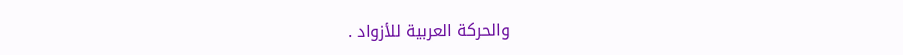والحركة العربية للأزواد .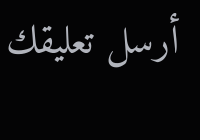أرسل تعليقك